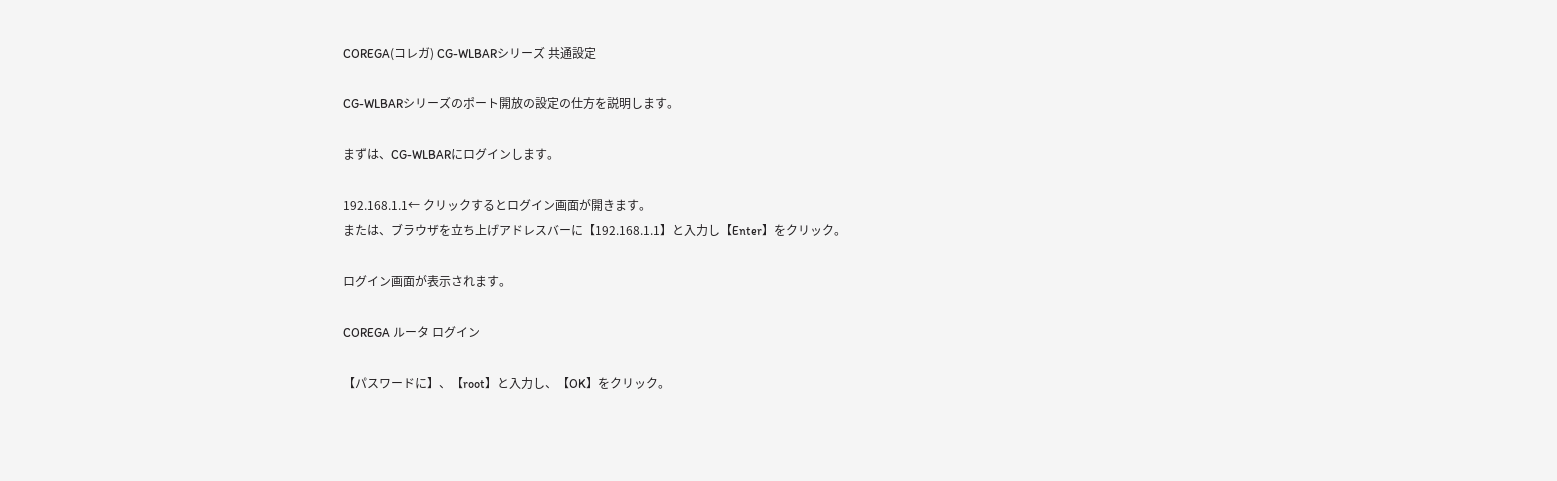COREGA(コレガ) CG-WLBARシリーズ 共通設定

CG-WLBARシリーズのポート開放の設定の仕方を説明します。

まずは、CG-WLBARにログインします。

192.168.1.1← クリックするとログイン画面が開きます。
または、ブラウザを立ち上げアドレスバーに【192.168.1.1】と入力し【Enter】をクリック。

ログイン画面が表示されます。

COREGA ルータ ログイン

【パスワードに】、【root】と入力し、【OK】をクリック。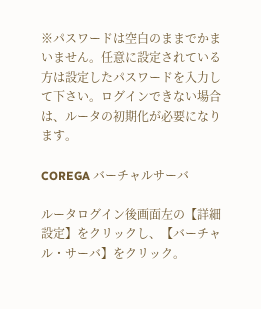※パスワードは空白のままでかまいません。任意に設定されている方は設定したパスワードを入力して下さい。ログインできない場合は、ルータの初期化が必要になります。

COREGA バーチャルサーバ

ルータログイン後画面左の【詳細設定】をクリックし、【バーチャル・サーバ】をクリック。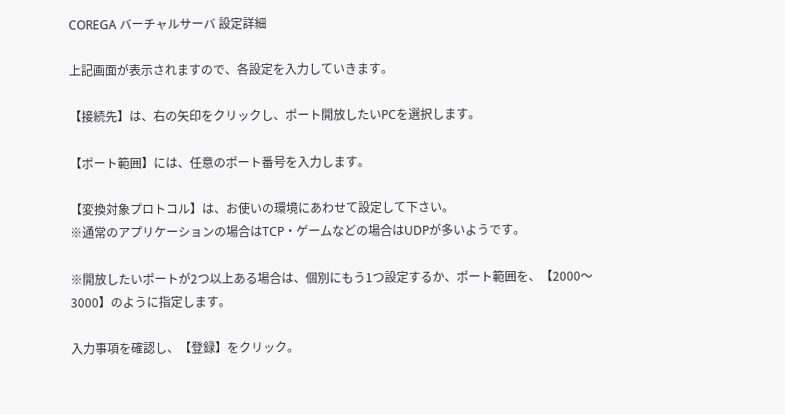COREGA バーチャルサーバ 設定詳細

上記画面が表示されますので、各設定を入力していきます。

【接続先】は、右の矢印をクリックし、ポート開放したいPCを選択します。

【ポート範囲】には、任意のポート番号を入力します。

【変換対象プロトコル】は、お使いの環境にあわせて設定して下さい。
※通常のアプリケーションの場合はTCP・ゲームなどの場合はUDPが多いようです。

※開放したいポートが2つ以上ある場合は、個別にもう1つ設定するか、ポート範囲を、【2000〜3000】のように指定します。

入力事項を確認し、【登録】をクリック。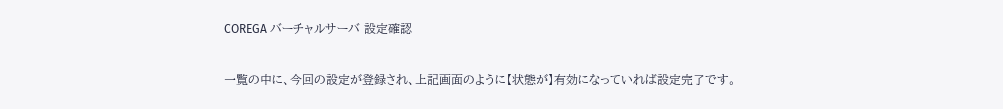COREGA バーチャルサーバ 設定確認

一覧の中に、今回の設定が登録され、上記画面のように【状態が】有効になっていれば設定完了です。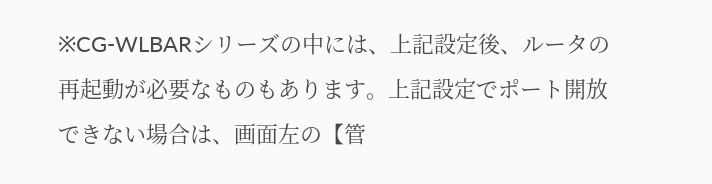※CG-WLBARシリーズの中には、上記設定後、ルータの再起動が必要なものもあります。上記設定でポート開放できない場合は、画面左の【管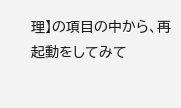理】の項目の中から、再起動をしてみて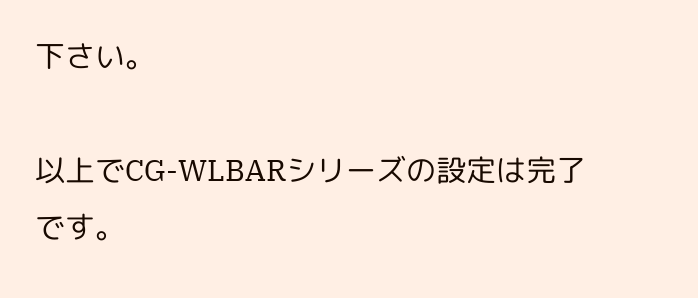下さい。

以上でCG-WLBARシリーズの設定は完了です。